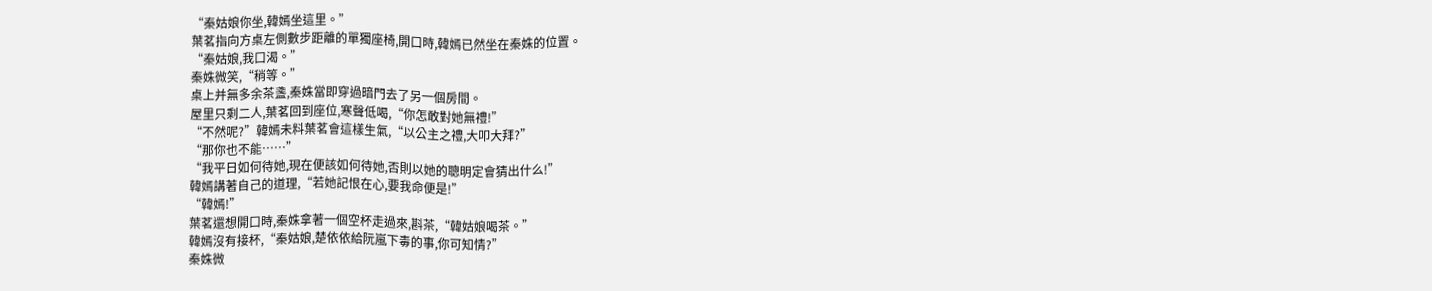“秦姑娘你坐,韓嫣坐這里。”
葉茗指向方桌左側數步距離的單獨座椅,開口時,韓嫣已然坐在秦姝的位置。
“秦姑娘,我口渴。”
秦姝微笑,“稍等。”
桌上并無多余茶盞,秦姝當即穿過暗門去了另一個房間。
屋里只剩二人,葉茗回到座位,寒聲低喝,“你怎敢對她無禮!”
“不然呢?”韓嫣未料葉茗會這樣生氣,“以公主之禮,大叩大拜?”
“那你也不能……”
“我平日如何待她,現在便該如何待她,否則以她的聰明定會猜出什么!”
韓嫣講著自己的道理,“若她記恨在心,要我命便是!”
“韓嫣!”
葉茗還想開口時,秦姝拿著一個空杯走過來,斟茶,“韓姑娘喝茶。”
韓嫣沒有接杯,“秦姑娘,楚依依給阮嵐下毒的事,你可知情?”
秦姝微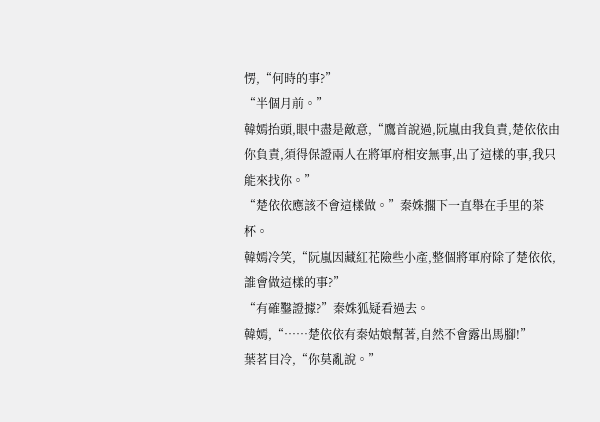愣,“何時的事?”
“半個月前。”
韓嫣抬頭,眼中盡是敵意,“鷹首說過,阮嵐由我負責,楚依依由你負責,須得保證兩人在將軍府相安無事,出了這樣的事,我只能來找你。”
“楚依依應該不會這樣做。”秦姝擱下一直舉在手里的茶杯。
韓嫣冷笑,“阮嵐因藏紅花險些小產,整個將軍府除了楚依依,誰會做這樣的事?”
“有確鑿證據?”秦姝狐疑看過去。
韓嫣,“……楚依依有秦姑娘幫著,自然不會露出馬腳!”
葉茗目冷,“你莫亂說。”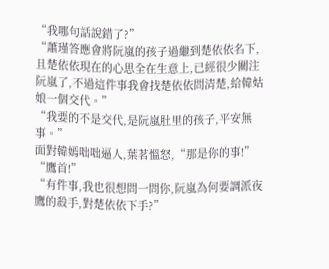“我哪句話說錯了?”
“蕭瑾答應會將阮嵐的孩子過繼到楚依依名下,且楚依依現在的心思全在生意上,已經很少關注阮嵐了,不過這件事我會找楚依依問清楚,給韓姑娘一個交代。”
“我要的不是交代,是阮嵐肚里的孩子,平安無事。”
面對韓嫣咄咄逼人,葉茗慍怒,“那是你的事!”
“鷹首!”
“有件事,我也很想問一問你,阮嵐為何要調派夜鷹的殺手,對楚依依下手?”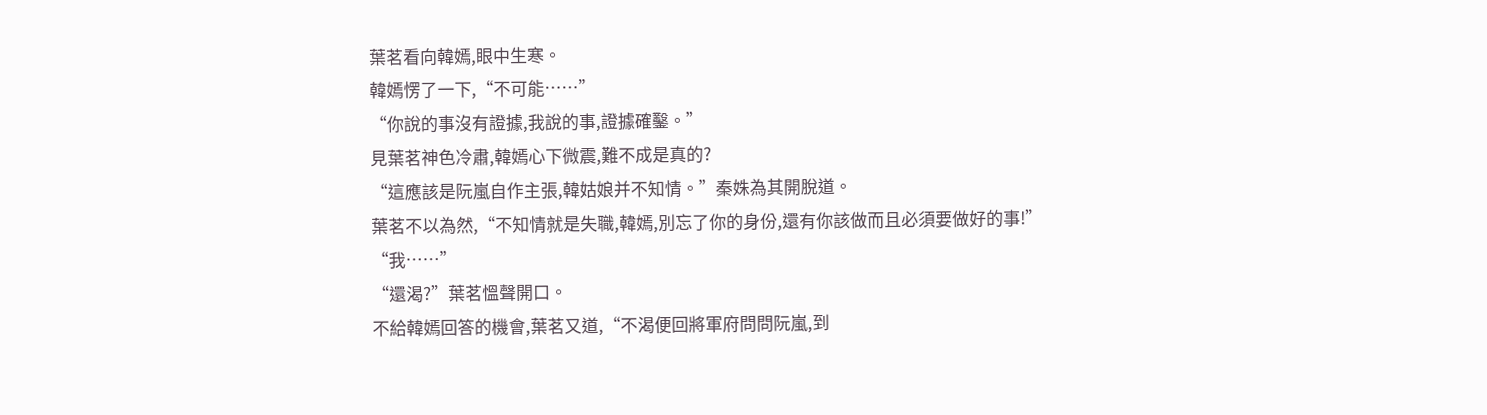葉茗看向韓嫣,眼中生寒。
韓嫣愣了一下,“不可能……”
“你說的事沒有證據,我說的事,證據確鑿。”
見葉茗神色冷肅,韓嫣心下微震,難不成是真的?
“這應該是阮嵐自作主張,韓姑娘并不知情。”秦姝為其開脫道。
葉茗不以為然,“不知情就是失職,韓嫣,別忘了你的身份,還有你該做而且必須要做好的事!”
“我……”
“還渴?”葉茗慍聲開口。
不給韓嫣回答的機會,葉茗又道,“不渴便回將軍府問問阮嵐,到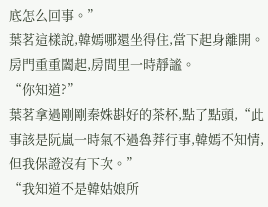底怎么回事。”
葉茗這樣說,韓嫣哪還坐得住,當下起身離開。
房門重重闔起,房間里一時靜謐。
“你知道?”
葉茗拿過剛剛秦姝斟好的茶杯,點了點頭,“此事該是阮嵐一時氣不過魯莽行事,韓嫣不知情,但我保證沒有下次。”
“我知道不是韓姑娘所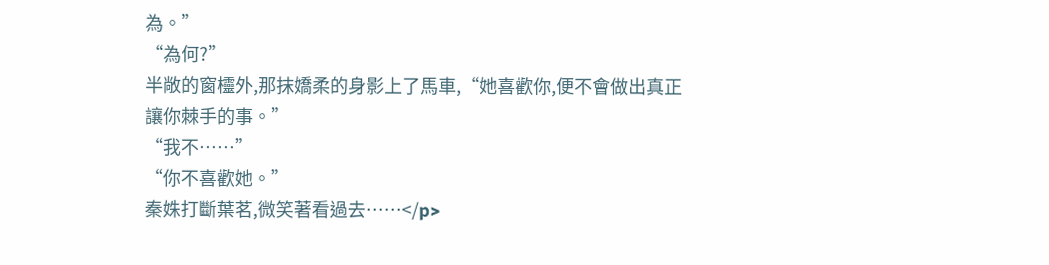為。”
“為何?”
半敞的窗欞外,那抹嬌柔的身影上了馬車,“她喜歡你,便不會做出真正讓你棘手的事。”
“我不……”
“你不喜歡她。”
秦姝打斷葉茗,微笑著看過去……</p>